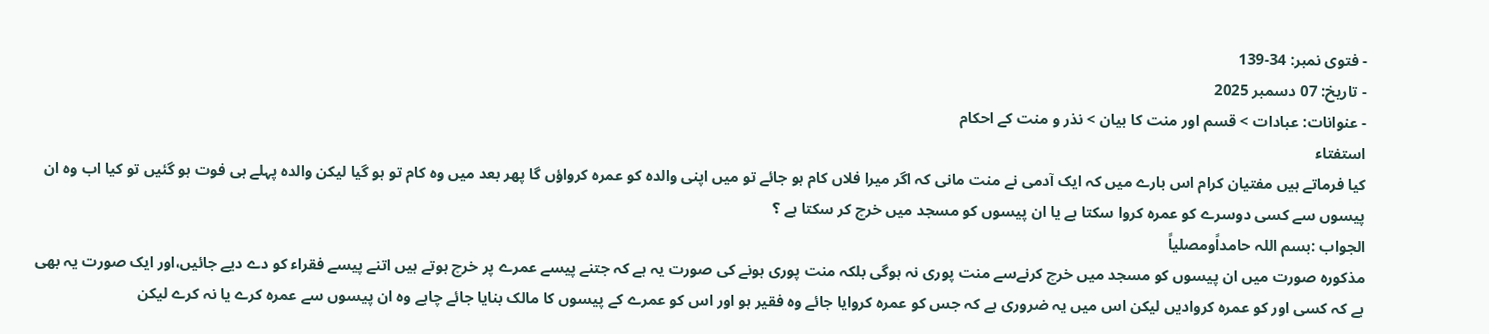- فتوی نمبر: 34-139
- تاریخ: 07 دسمبر 2025
- عنوانات: عبادات > قسم اور منت کا بیان > نذر و منت کے احکام
استفتاء
کیا فرماتے ہیں مفتیان کرام اس بارے میں کہ ایک آدمی نے منت مانی کہ اگر میرا فلاں کام ہو جائے تو میں اپنی والدہ کو عمرہ کرواؤں گا پھر بعد میں وہ کام تو ہو گیا لیکن والدہ پہلے ہی فوت ہو گئیں تو کیا اب وہ ان پیسوں سے کسی دوسرے کو عمرہ کروا سکتا ہے یا ان پیسوں کو مسجد میں خرچ کر سکتا ہے ؟
الجواب :بسم اللہ حامداًومصلیاً
مذکورہ صورت میں ان پیسوں کو مسجد میں خرچ کرنےسے منت پوری نہ ہوگی بلکہ منت پوری ہونے کی صورت یہ ہے کہ جتنے پیسے عمرے پر خرچ ہوتے ہیں اتنے پیسے فقراء کو دے دیے جائیں،اور ایک صورت یہ بھی ہے کہ کسی اور کو عمرہ کروادیں لیکن اس میں یہ ضروری ہے کہ جس کو عمرہ کروایا جائے وہ فقیر ہو اور اس کو عمرے کے پیسوں کا مالک بنایا جائے چاہے وہ ان پیسوں سے عمرہ کرے یا نہ کرے لیکن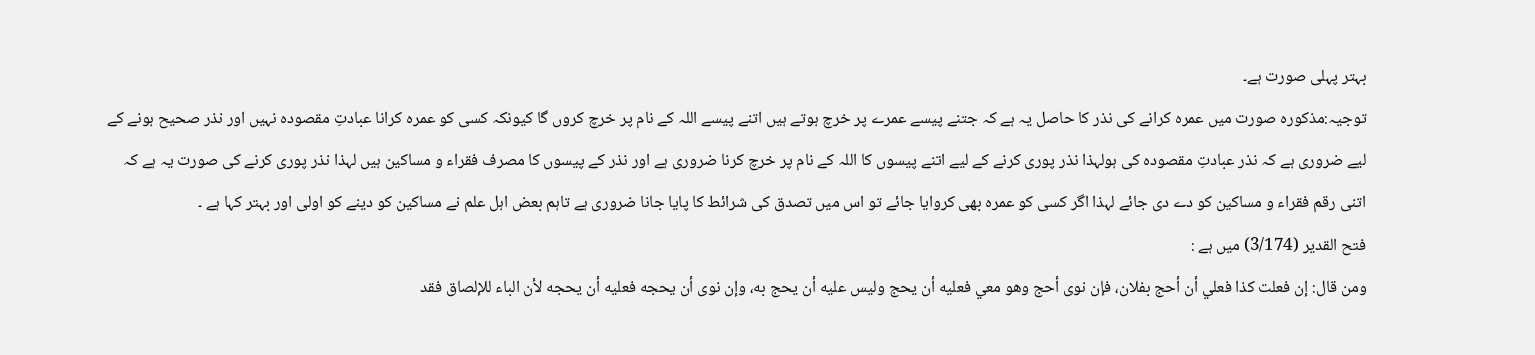بہتر پہلی صورت ہے۔
توجیہ:مذکورہ صورت میں عمرہ کرانے کی نذر کا حاصل یہ ہے کہ جتنے پیسے عمرے پر خرچ ہوتے ہیں اتنے پیسے اللہ کے نام پر خرچ کروں گا کیونکہ کسی کو عمرہ کرانا عبادتِ مقصودہ نہیں اور نذر صحیح ہونے کے لیے ضروری ہے کہ نذر عبادتِ مقصودہ کی ہولہذا نذر پوری کرنے کے لیے اتنے پیسوں کا اللہ کے نام پر خرچ کرنا ضروری ہے اور نذر کے پیسوں کا مصرف فقراء و مساکین ہیں لہذا نذر پوری کرنے کی صورت یہ ہے کہ اتنی رقم فقراء و مساکین کو دے دی جائے لہذا اگر کسی کو عمرہ بھی کروایا جائے تو اس میں تصدق کی شرائط کا پایا جانا ضروری ہے تاہم بعض اہل علم نے مساکین کو دینے کو اولی اور بہتر کہا ہے ۔
فتح القدیر (3/174) میں ہے :
ومن قال: إن فعلت كذا فعلي أن أحج بفلان، فإن نوى أحج وهو معي فعليه أن يحج وليس عليه أن يحج به، وإن نوى أن يحجه فعليه أن يحجه لأن الباء للإلصاق فقد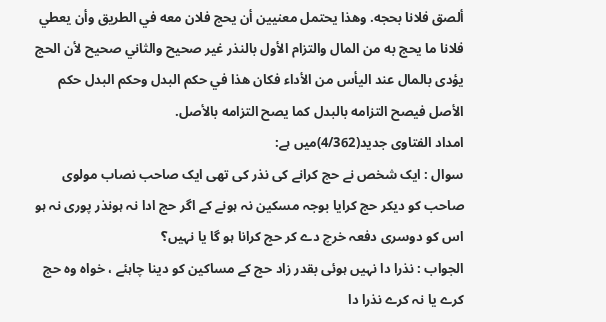ألصق فلانا بحجه. وهذا يحتمل معنيين أن يحج فلان معه في الطريق وأن يعطي فلانا ما يحج به من المال والتزام الأول بالنذر غير صحيح والثاني صحيح لأن الحج يؤدى بالمال عند اليأس من الأداء فكان هذا في حكم البدل وحكم البدل حكم الأصل فيصح التزامه بالبدل كما يصح التزامه بالأصل.
امداد الفتاوی جدید(4/362)میں ہے:
سوال : ایک شخص نے حج کرانے کی نذر کی تھی ایک صاحب نصاب مولوی صاحب کو دیکر حج کرایا بوجہ مسکین نہ ہونے کے اگر حج ادا نہ ہونذر پوری نہ ہو اس کو دوسری دفعہ خرچ دے کر حج کرانا ہو گا یا نہیں؟
الجواب : نذرا دا نہیں ہوئی بقدر زاد حج کے مساکین کو دینا چاہئے ، خواہ وہ حج کرے یا نہ کرے نذرا دا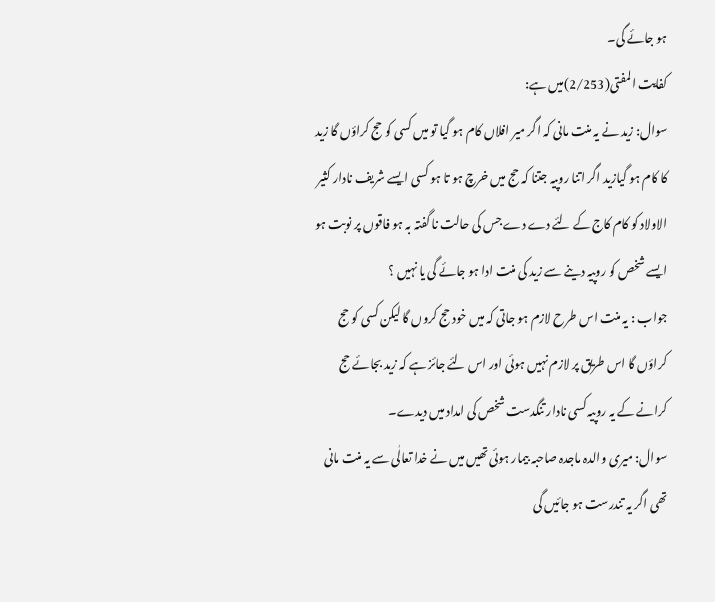ہو جائے گی۔
کفایت المفتی(2/253)میں ہے:
سوال: زید نے یہ منت مانی کہ اگر میر افلاں کام ہو گیا تو میں کسی کو حج کراؤں گا زید کا کام ہو گیازید اگر اتنا روپیہ جتنا کہ حج میں خرچ ہو تا ہو کسی ایسے شریف نادار کثیر الاولاد کو کام کاج کے لئے دے دے جس کی حالت نا گفتہ بہ ہو فاقوں پر نوبت ہو ایسے شخص کو روپیہ دینے سے زید کی منت ادا ہو جائے گی یا نہیں ؟
جواب : یہ منت اس طرح لازم ہو جاتی کہ میں خود حج کروں گا لیکن کسی کو حج کراؤں گا اس طریق پر لازم نہیں ہوئی اور اس لئے جائز ہے کہ زید بجائے حج کرانے کے یہ روپیہ کسی نادار تنگدست شخص کی امداد میں دیدے۔
سوال: میری والدہ ماجدہ صاحبہ بیمار ہوئی تھیں میں نے خدا تعالٰی سے یہ منت مانی تھی اگر یہ تندرست ہو جائیں گی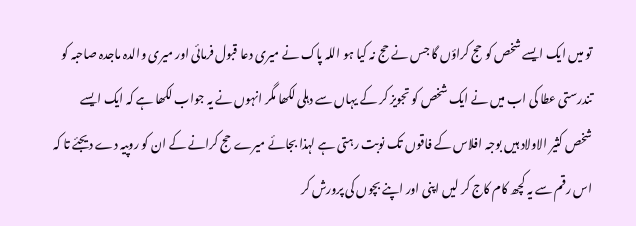تو میں ایک ایسے شخص کو حج کراؤں گا جس نے حج نہ کیا ہو اللہ پاک نے میری دعا قبول فرمائی اور میری والدہ ماجدہ صاحبہ کو تندرستی عطا کی اب میں نے ایک شخص کو تجویز کر کے یہاں سے دہلی لکھا مگر انہوں نے یہ جواب لکھا ہے کہ ایک ایسے شخص کثیر الاولاد ہیں بوجہ افلاس کے فاقوں تک نوبت رہتی ہے لہذا بجائے میرے حج کرانے کے ان کو روپیہ دے دیجئے تا کہ اس رقم سے یہ کچھ کام کاج کر لیں اپنی اور اپنے بچوں کی پرورش کر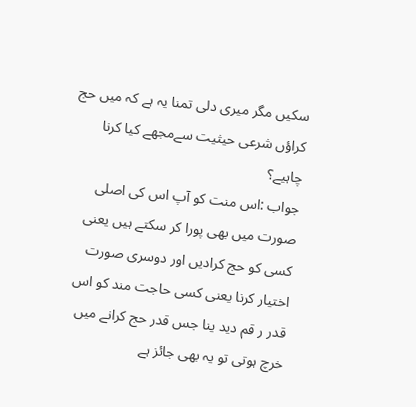سکیں مگر میری دلی تمنا یہ ہے کہ میں حج کراؤں شرعی حیثیت سےمجھے کیا کرنا چاہیے؟
جواب :اس منت کو آپ اس کی اصلی صورت میں بھی پورا کر سکتے ہیں یعنی کسی کو حج کرادیں اور دوسری صورت اختیار کرنا یعنی کسی حاجت مند کو اس قدر ر قم دید ینا جس قدر حج کرانے میں خرچ ہوتی تو یہ بھی جائز ہے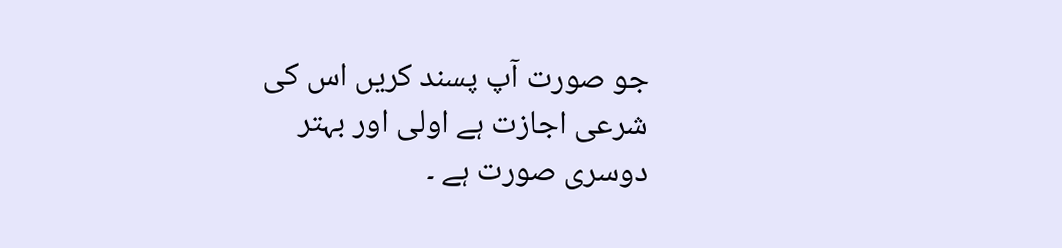جو صورت آپ پسند کریں اس کی شرعی اجازت ہے اولی اور بہتر دوسری صورت ہے ۔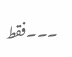۔۔۔فقط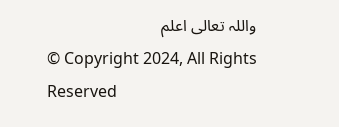واللہ تعالی اعلم
© Copyright 2024, All Rights Reserved